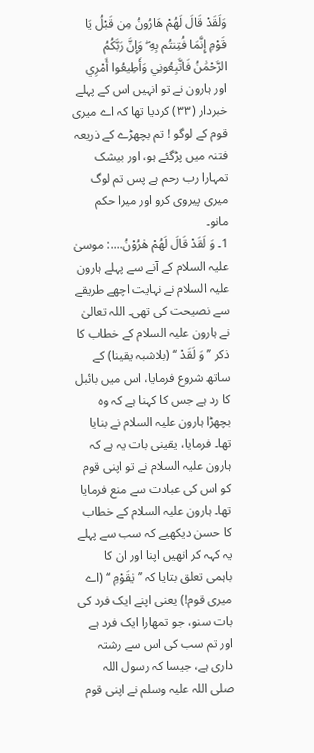وَلَقَدْ قَالَ لَهُمْ هَارُونُ مِن قَبْلُ يَا قَوْمِ إِنَّمَا فُتِنتُم بِهِ ۖ وَإِنَّ رَبَّكُمُ الرَّحْمَٰنُ فَاتَّبِعُونِي وَأَطِيعُوا أَمْرِي
اور ہارون نے تو انہیں اس کے پہلے خبردار (٣٣) کردیا تھا کہ اے میری قوم کے لوگو ! تم بچھڑے کے ذریعہ فتنہ میں پڑگئے ہو، اور بیشک تمہارا رب رحم ہے پس تم لوگ میری پیروی کرو اور میرا حکم مانو۔
1۔ وَ لَقَدْ قَالَ لَهُمْ هٰرُوْنُ....: موسیٰ علیہ السلام کے آنے سے پہلے ہارون علیہ السلام نے نہایت اچھے طریقے سے نصیحت کی تھی۔ اللہ تعالیٰ نے ہارون علیہ السلام کے خطاب کا ذکر ’’ وَ لَقَدْ ‘‘ (بلاشبہ یقینا) کے ساتھ شروع فرمایا، اس میں بائبل کا رد ہے جس کا کہنا ہے کہ وہ بچھڑا ہارون علیہ السلام نے بنایا تھا۔ فرمایا، یقینی بات یہ ہے کہ ہارون علیہ السلام نے تو اپنی قوم کو اس کی عبادت سے منع فرمایا تھا۔ ہارون علیہ السلام کے خطاب کا حسن دیکھیے کہ سب سے پہلے یہ کہہ کر انھیں اپنا اور ان کا باہمی تعلق بتایا کہ ’’ يٰقَوْمِ ‘‘ (اے میری قوم!) یعنی اپنے ایک فرد کی بات سنو، جو تمھارا ایک فرد ہے اور تم سب کی اس سے رشتہ داری ہے، جیسا کہ رسول اللہ صلی اللہ علیہ وسلم نے اپنی قوم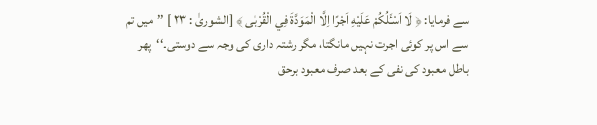سے فرمایا: ﴿ لَا اَسْـَٔلُكُمْ عَلَيْهِ اَجْرًا اِلَّا الْمَوَدَّةَ فِي الْقُرْبٰى ﴾ [الشوریٰ : ۲۳ ] ’’میں تم سے اس پر کوئی اجرت نہیں مانگتا، مگر رشتہ داری کی وجہ سے دوستی۔‘‘پھر باطل معبود کی نفی کے بعد صرف معبود برحق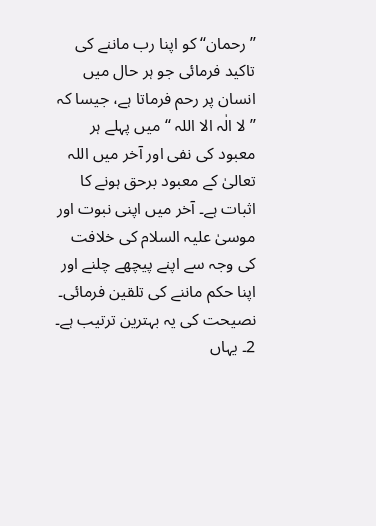’’رحمان‘‘ کو اپنا رب ماننے کی تاکید فرمائی جو ہر حال میں انسان پر رحم فرماتا ہے، جیسا کہ ’’لا الٰہ الا اللہ ‘‘ میں پہلے ہر معبود کی نفی اور آخر میں اللہ تعالیٰ کے معبود برحق ہونے کا اثبات ہے۔ آخر میں اپنی نبوت اور موسیٰ علیہ السلام کی خلافت کی وجہ سے اپنے پیچھے چلنے اور اپنا حکم ماننے کی تلقین فرمائی۔ نصیحت کی یہ بہترین ترتیب ہے۔ 2۔ یہاں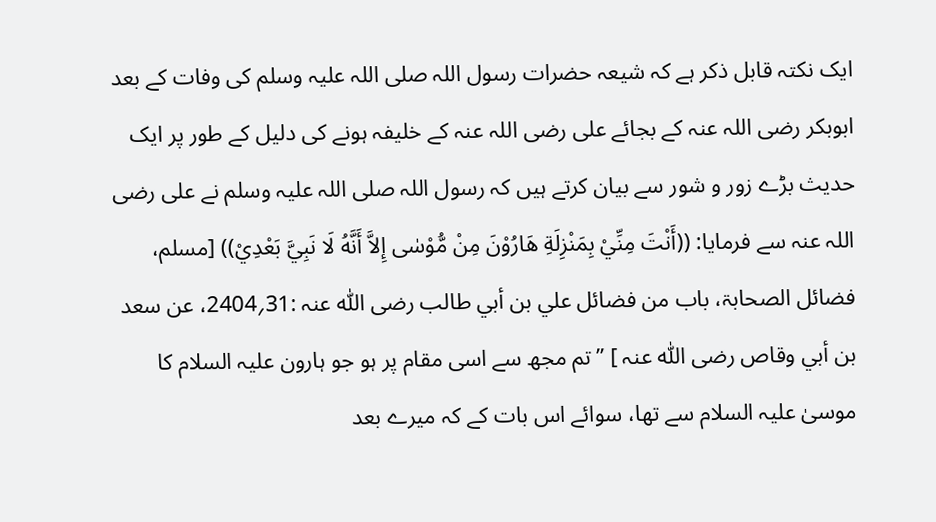ایک نکتہ قابل ذکر ہے کہ شیعہ حضرات رسول اللہ صلی اللہ علیہ وسلم کی وفات کے بعد ابوبکر رضی اللہ عنہ کے بجائے علی رضی اللہ عنہ کے خلیفہ ہونے کی دلیل کے طور پر ایک حدیث بڑے زور و شور سے بیان کرتے ہیں کہ رسول اللہ صلی اللہ علیہ وسلم نے علی رضی اللہ عنہ سے فرمایا: ((أَنْتَ مِنِّيْ بِمَنْزِلَةِ هَارُوْنَ مِنْ مُّوْسٰی إِلاَّ أَنَّهُ لَا نَبِيَّ بَعْدِيْ)) [مسلم، فضائل الصحابۃ، باب من فضائل علي بن أبي طالب رضی اللّٰہ عنہ :31؍2404، عن سعد بن أبي وقاص رضی اللّٰہ عنہ ] ’’تم مجھ سے اسی مقام پر ہو جو ہارون علیہ السلام کا موسیٰ علیہ السلام سے تھا، سوائے اس بات کے کہ میرے بعد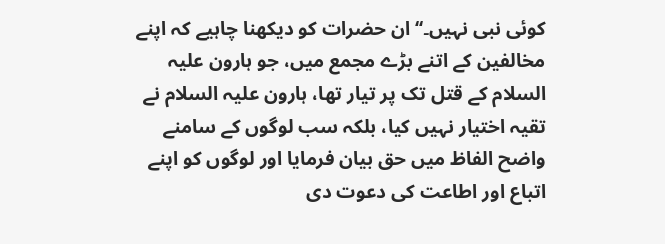کوئی نبی نہیں۔‘‘ ان حضرات کو دیکھنا چاہیے کہ اپنے مخالفین کے اتنے بڑے مجمع میں، جو ہارون علیہ السلام کے قتل تک پر تیار تھا، ہارون علیہ السلام نے تقیہ اختیار نہیں کیا، بلکہ سب لوگوں کے سامنے واضح الفاظ میں حق بیان فرمایا اور لوگوں کو اپنے اتباع اور اطاعت کی دعوت دی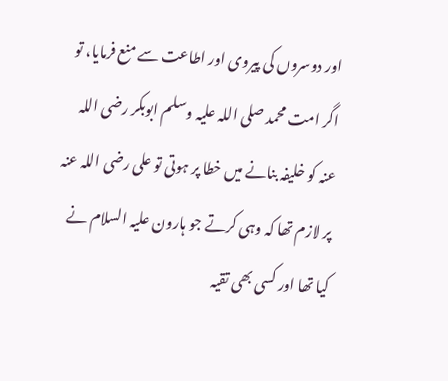اور دوسروں کی پیروی اور اطاعت سے منع فرمایا، تو اگر امت محمد صلی اللہ علیہ وسلم ابوبکر رضی اللہ عنہ کو خلیفہ بنانے میں خطا پر ہوتی تو علی رضی اللہ عنہ پر لازم تھا کہ وہی کرتے جو ہارون علیہ السلام نے کیا تھا اور کسی بھی تقیہ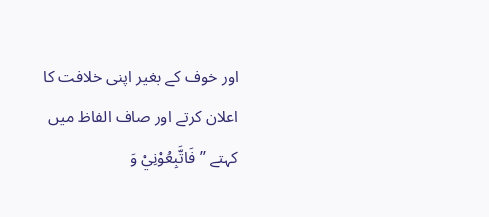اور خوف کے بغیر اپنی خلافت کا اعلان کرتے اور صاف الفاظ میں کہتے ’’ فَاتَّبِعُوْنِيْ وَ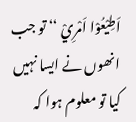اَطِيْعُوْا اَمْرِيْ ‘‘ تو جب انھوں نے ایسا نہیں کیا تو معلوم ہوا کہ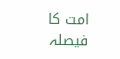امت کا فیصلہ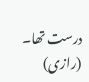درست تھا۔ (رازی)